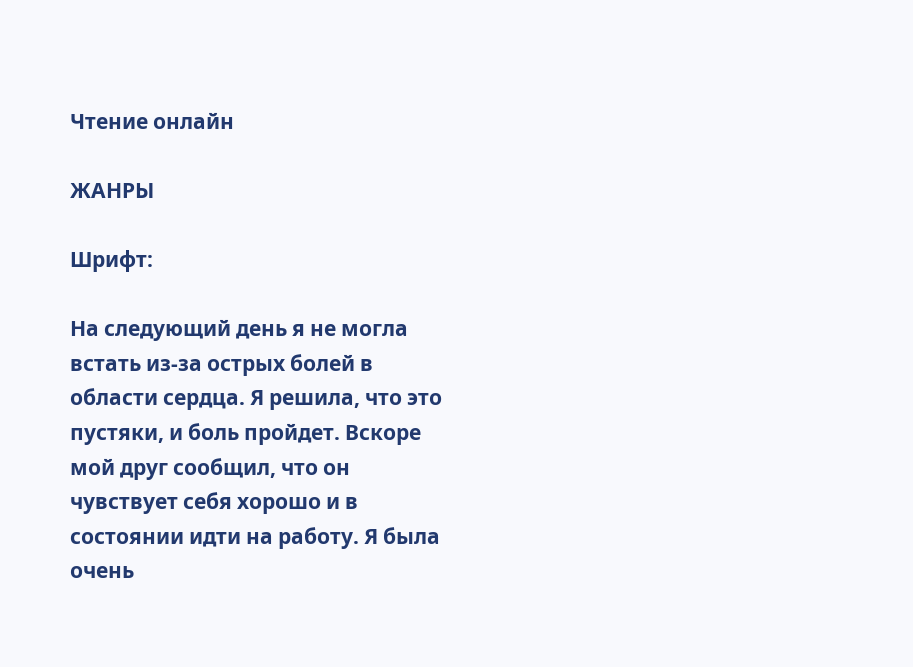Чтение онлайн

ЖАНРЫ

Шрифт:

На следующий день я не могла встать из-за острых болей в области сердца. Я решила, что это пустяки, и боль пройдет. Вскоре мой друг сообщил, что он чувствует себя хорошо и в состоянии идти на работу. Я была очень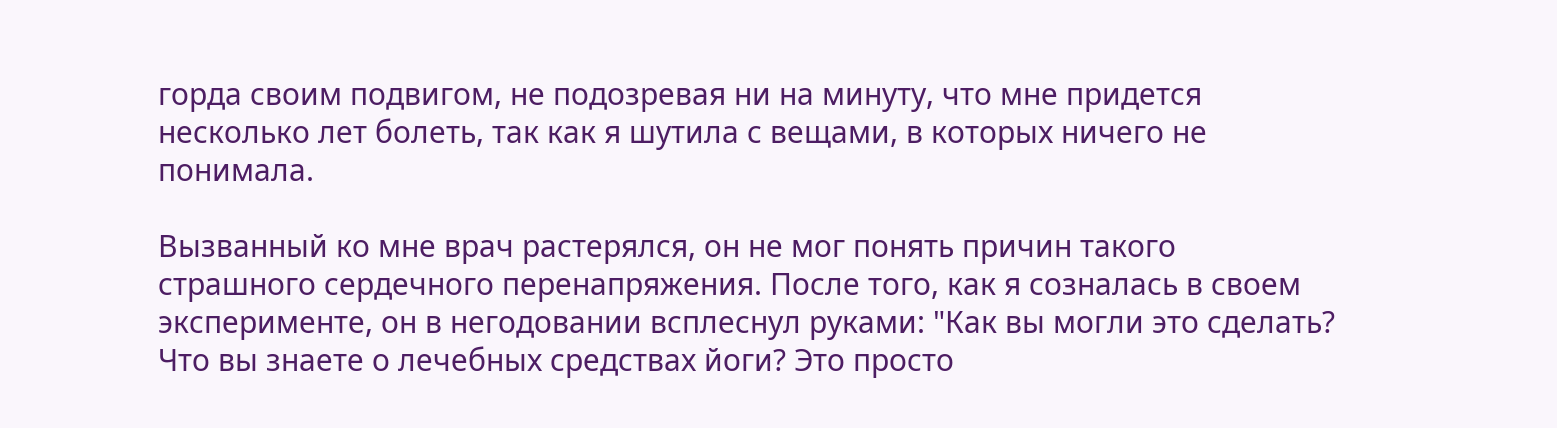горда своим подвигом, не подозревая ни на минуту, что мне придется несколько лет болеть, так как я шутила с вещами, в которых ничего не понимала.

Вызванный ко мне врач растерялся, он не мог понять причин такого страшного сердечного перенапряжения. После того, как я созналась в своем эксперименте, он в негодовании всплеснул руками: "Как вы могли это сделать? Что вы знаете о лечебных средствах йоги? Это просто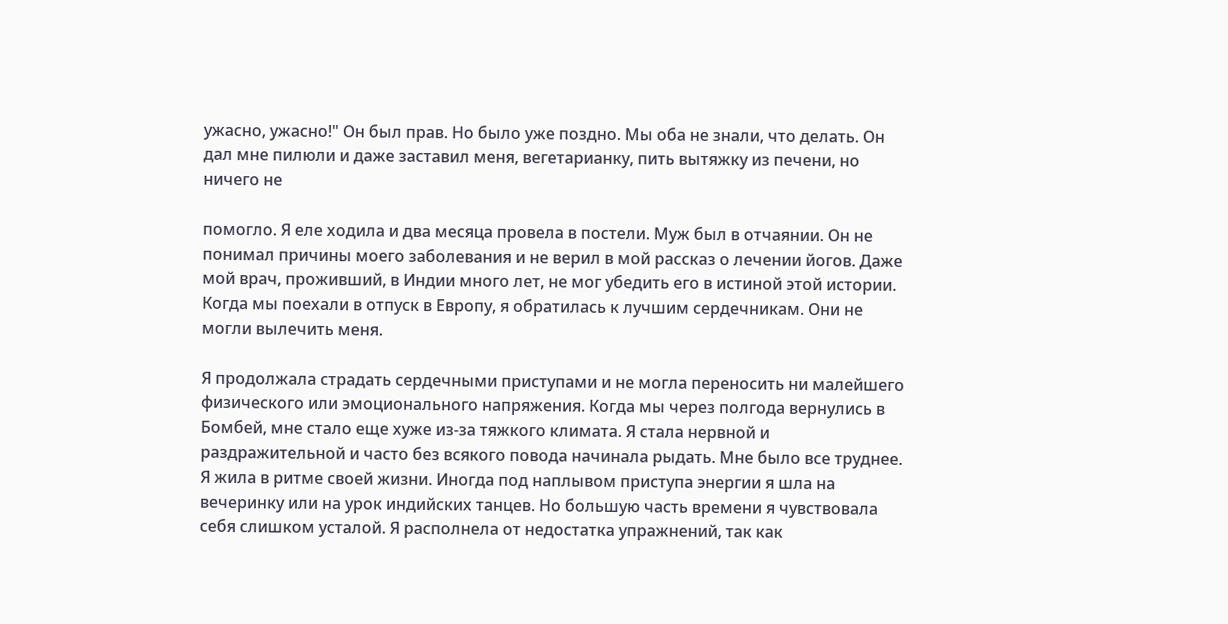ужасно, ужасно!" Он был прав. Но было уже поздно. Мы оба не знали, что делать. Он дал мне пилюли и даже заставил меня, вегетарианку, пить вытяжку из печени, но ничего не

помогло. Я еле ходила и два месяца провела в постели. Муж был в отчаянии. Он не понимал причины моего заболевания и не верил в мой рассказ о лечении йогов. Даже мой врач, проживший, в Индии много лет, не мог убедить его в истиной этой истории. Когда мы поехали в отпуск в Европу, я обратилась к лучшим сердечникам. Они не могли вылечить меня.

Я продолжала страдать сердечными приступами и не могла переносить ни малейшего физического или эмоционального напряжения. Когда мы через полгода вернулись в Бомбей, мне стало еще хуже из-за тяжкого климата. Я стала нервной и раздражительной и часто без всякого повода начинала рыдать. Мне было все труднее. Я жила в ритме своей жизни. Иногда под наплывом приступа энергии я шла на вечеринку или на урок индийских танцев. Но большую часть времени я чувствовала себя слишком усталой. Я располнела от недостатка упражнений, так как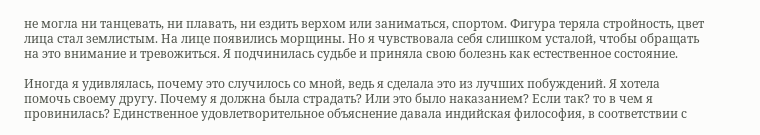не могла ни танцевать, ни плавать, ни ездить верхом или заниматься, спортом. Фигура теряла стройность, цвет лица стал землистым. На лице появились морщины. Но я чувствовала себя слишком усталой, чтобы обращать на это внимание и тревожиться. Я подчинилась судьбе и приняла свою болезнь как естественное состояние.

Иногда я удивлялась, почему это случилось со мной, ведь я сделала это из лучших побуждений. Я хотела помочь своему другу. Почему я должна была страдать? Или это было наказанием? Если так? то в чем я провинилась? Единственное удовлетворительное объяснение давала индийская философия, в соответствии с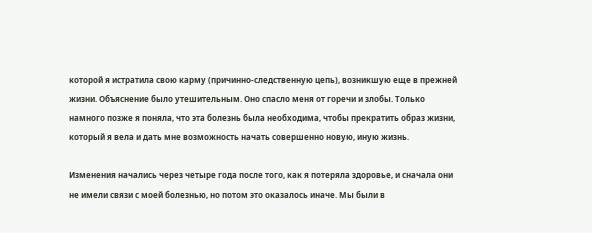которой я истратила свою карму (причинно-следственную цепь), возникшую еще в прежней жизни. Объяснение было утешительным. Оно спасло меня от горечи и злобы. Только намного позже я поняла, что эта болезнь была необходима, чтобы прекратить образ жизни, который я вела и дать мне возможность начать совершенно новую, иную жизнь.

Изменения начались через четыре года после того, как я потеряла здоровье, и сначала они не имели связи с моей болезнью, но потом это оказалось иначе. Мы были в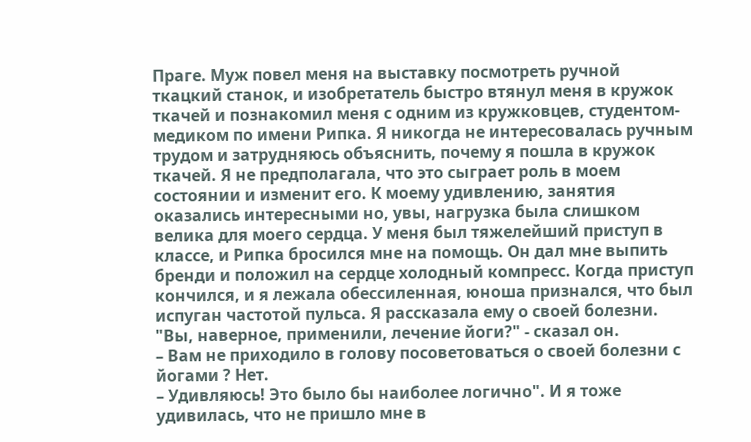Праге. Муж повел меня на выставку посмотреть ручной ткацкий станок, и изобретатель быстро втянул меня в кружок ткачей и познакомил меня с одним из кружковцев, студентом-медиком по имени Рипка. Я никогда не интересовалась ручным трудом и затрудняюсь объяснить, почему я пошла в кружок ткачей. Я не предполагала, что это сыграет роль в моем состоянии и изменит его. К моему удивлению, занятия оказались интересными но, увы, нагрузка была слишком велика для моего сердца. У меня был тяжелейший приступ в классе, и Рипка бросился мне на помощь. Он дал мне выпить бренди и положил на сердце холодный компресс. Когда приступ кончился, и я лежала обессиленная, юноша признался, что был испуган частотой пульса. Я рассказала ему о своей болезни. "Вы, наверное, применили, лечение йоги?" - сказал он.
– Вам не приходило в голову посоветоваться о своей болезни с йогами ? Нет.
– Удивляюсь! Это было бы наиболее логично". И я тоже удивилась, что не пришло мне в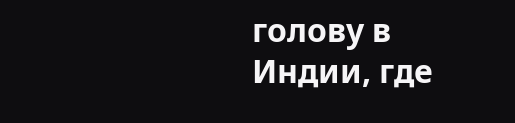голову в Индии, где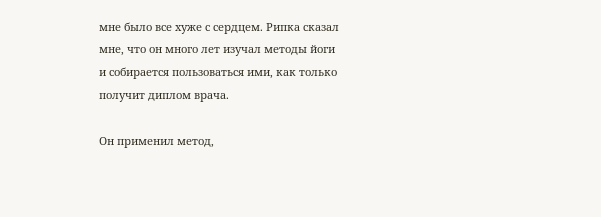мне было все хуже с сердцем. Рипка сказал мне, что он много лет изучал методы йоги и собирается пользоваться ими, как только получит диплом врача.

Он применил метод,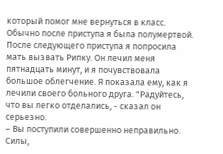который помог мне вернуться в класс. Обычно после приступа я была полумертвой. После следующего приступа я попросила мать вызвать Рипку. Он лечил меня пятнадцать минут, и я почувствовала большое облегчение. Я показала ему, как я лечили своего больного друга. "Радуйтесь, что вы легко отделались, - сказал он серьезно.
– Вы поступили совершенно неправильно. Силы,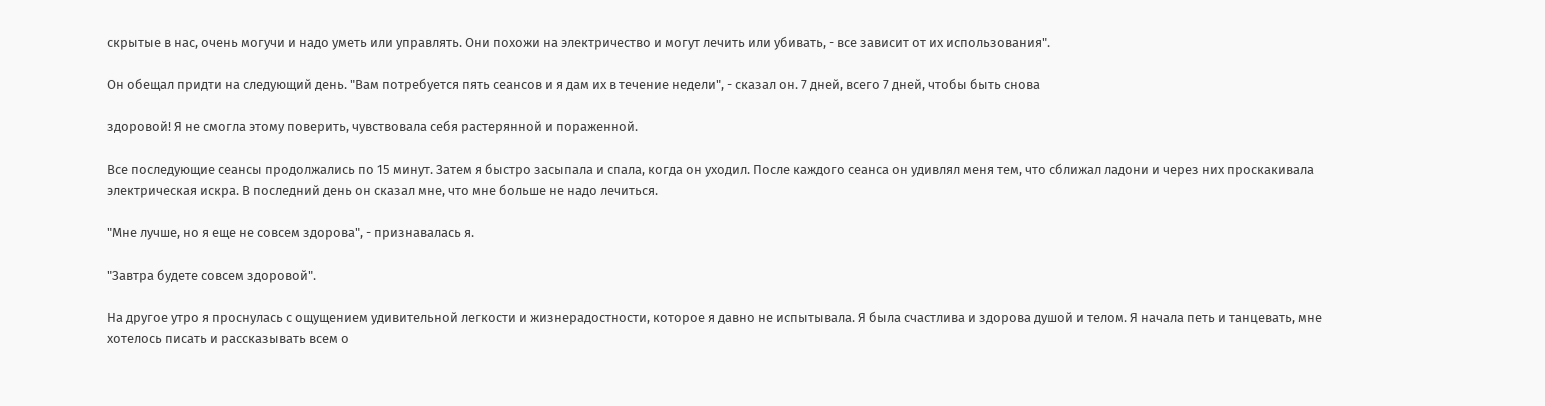скрытые в нас, очень могучи и надо уметь или управлять. Они похожи на электричество и могут лечить или убивать, - все зависит от их использования".

Он обещал придти на следующий день. "Вам потребуется пять сеансов и я дам их в течение недели", - сказал он. 7 дней, всего 7 дней, чтобы быть снова

здоровой! Я не смогла этому поверить, чувствовала себя растерянной и пораженной.

Все последующие сеансы продолжались по 15 минут. Затем я быстро засыпала и спала, когда он уходил. После каждого сеанса он удивлял меня тем, что сближал ладони и через них проскакивала электрическая искра. В последний день он сказал мне, что мне больше не надо лечиться.

"Мне лучше, но я еще не совсем здорова", - признавалась я.

"Завтра будете совсем здоровой".

На другое утро я проснулась с ощущением удивительной легкости и жизнерадостности, которое я давно не испытывала. Я была счастлива и здорова душой и телом. Я начала петь и танцевать, мне хотелось писать и рассказывать всем о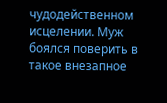чудодейственном исцелении. Муж боялся поверить в такое внезапное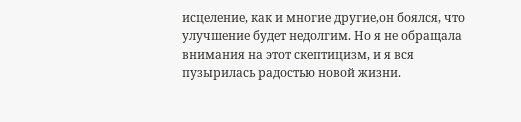исцеление, как и многие другие,он боялся, что улучшение будет недолгим. Но я не обращала внимания на этот скептицизм, и я вся пузырилась радостью новой жизни.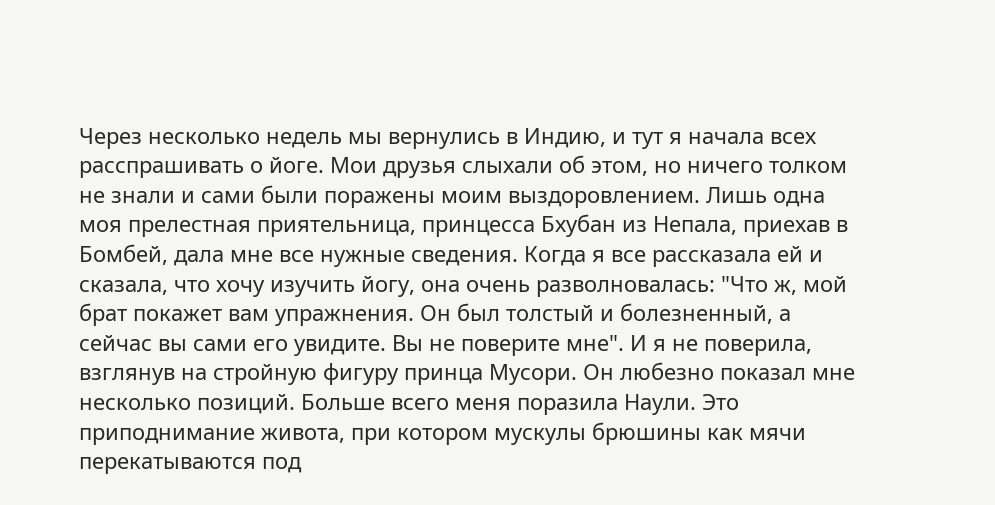Через несколько недель мы вернулись в Индию, и тут я начала всех расспрашивать о йоге. Мои друзья слыхали об этом, но ничего толком не знали и сами были поражены моим выздоровлением. Лишь одна моя прелестная приятельница, принцесса Бхубан из Непала, приехав в Бомбей, дала мне все нужные сведения. Когда я все рассказала ей и сказала, что хочу изучить йогу, она очень разволновалась: "Что ж, мой брат покажет вам упражнения. Он был толстый и болезненный, а сейчас вы сами его увидите. Вы не поверите мне". И я не поверила, взглянув на стройную фигуру принца Мусори. Он любезно показал мне несколько позиций. Больше всего меня поразила Наули. Это приподнимание живота, при котором мускулы брюшины как мячи перекатываются под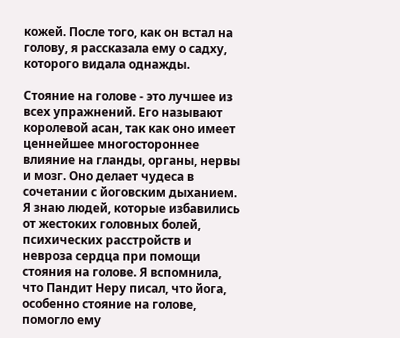кожей. После того, как он встал на голову, я рассказала ему о садху, которого видала однажды.

Стояние на голове - это лучшее из всех упражнений. Его называют королевой асан, так как оно имеет ценнейшее многостороннее влияние на гланды, органы, нервы и мозг. Оно делает чудеса в сочетании с йоговским дыханием. Я знаю людей, которые избавились от жестоких головных болей, психических расстройств и невроза сердца при помощи стояния на голове. Я вспомнила, что Пандит Неру писал, что йога, особенно стояние на голове, помогло ему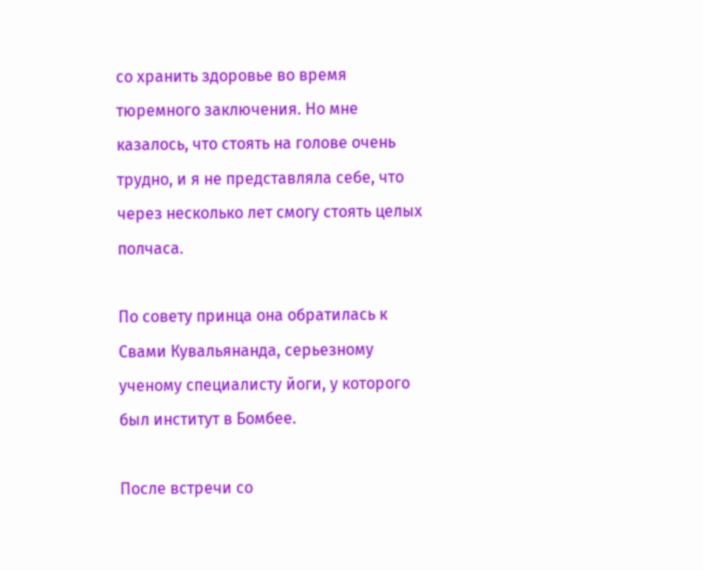со хранить здоровье во время тюремного заключения. Но мне казалось, что стоять на голове очень трудно, и я не представляла себе, что через несколько лет смогу стоять целых полчаса.

По совету принца она обратилась к Свами Кувальянанда, серьезному ученому специалисту йоги, у которого был институт в Бомбее.

После встречи со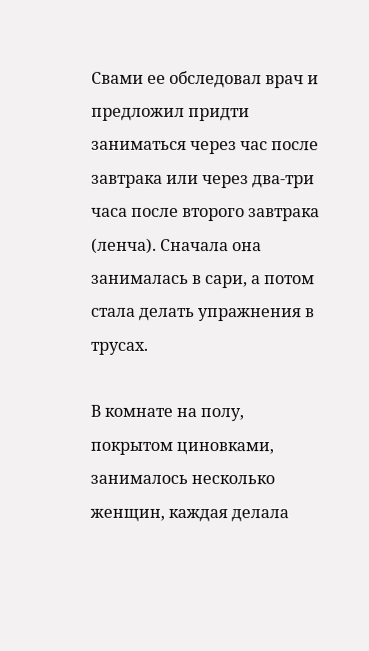Свами ее обследовал врач и предложил придти заниматься через час после завтрака или через два-три часа после второго завтрака (ленча). Сначала она занималась в сари, а потом стала делать упражнения в трусах.

В комнате на полу, покрытом циновками, занималось несколько женщин, каждая делала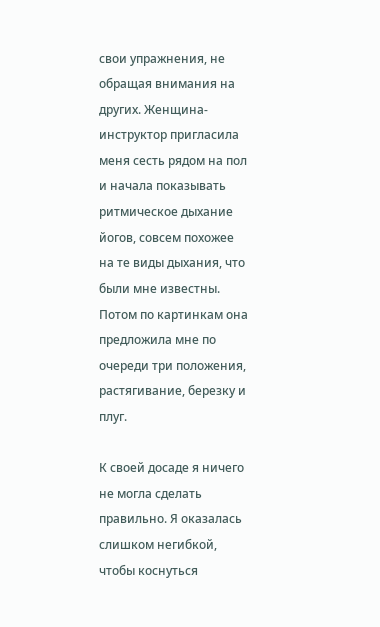свои упражнения, не обращая внимания на других. Женщина-инструктор пригласила меня сесть рядом на пол и начала показывать ритмическое дыхание йогов, совсем похожее на те виды дыхания, что были мне известны. Потом по картинкам она предложила мне по очереди три положения, растягивание, березку и плуг.

К своей досаде я ничего не могла сделать правильно. Я оказалась слишком негибкой, чтобы коснуться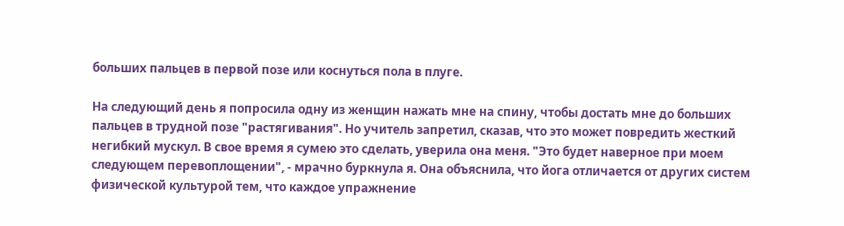больших пальцев в первой позе или коснуться пола в плуге.

На следующий день я попросила одну из женщин нажать мне на спину, чтобы достать мне до больших пальцев в трудной позе "растягивания". Но учитель запретил, сказав, что это может повредить жесткий негибкий мускул. В свое время я сумею это сделать, уверила она меня. "Это будет наверное при моем следующем перевоплощении", - мрачно буркнула я. Она объяснила, что йога отличается от других систем физической культурой тем, что каждое упражнение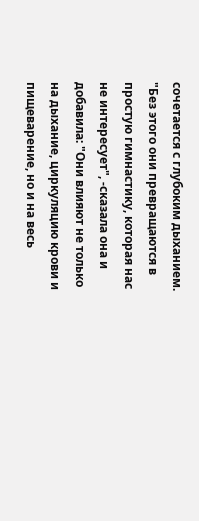сочетается с глубоким дыханием. "Без этого они превращаются в простую гимнастику, которая нас не интересует", -сказала она и добавила: "Они влияют не только на дыхание, циркуляцию крови и пищеварение, но и на весь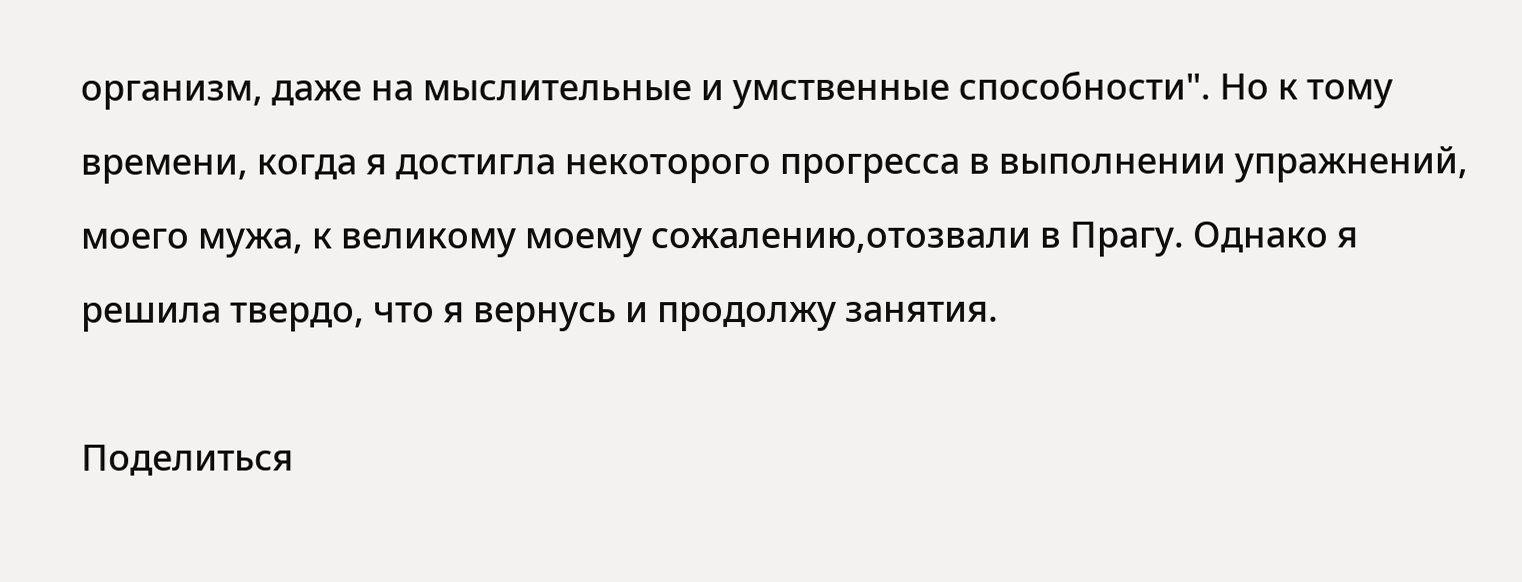организм, даже на мыслительные и умственные способности". Но к тому времени, когда я достигла некоторого прогресса в выполнении упражнений, моего мужа, к великому моему сожалению,отозвали в Прагу. Однако я решила твердо, что я вернусь и продолжу занятия.

Поделиться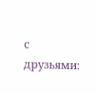с друзьями: